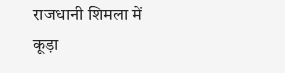राजधानी शिमला में कूड़ा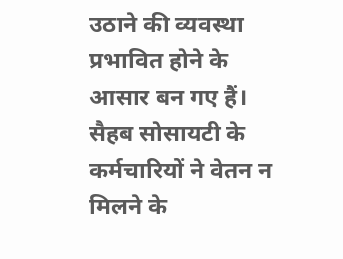उठाने की व्यवस्था प्रभावित होने के आसार बन गए हैं। सैहब सोसायटी के कर्मचारियों ने वेतन न मिलने के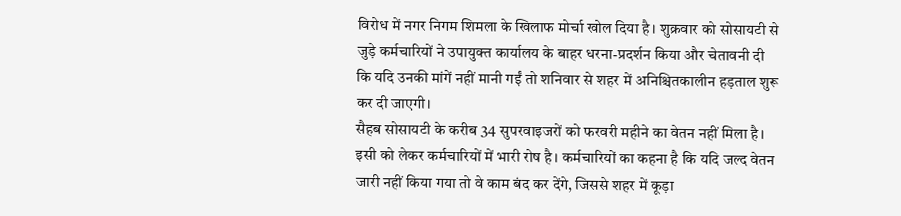विरोध में नगर निगम शिमला के खिलाफ मोर्चा खोल दिया है। शुक्रवार को सोसायटी से जुड़े कर्मचारियों ने उपायुक्त कार्यालय के बाहर धरना-प्रदर्शन किया और चेतावनी दी कि यदि उनकी मांगें नहीं मानी गईं तो शनिवार से शहर में अनिश्चितकालीन हड़ताल शुरू कर दी जाएगी।
सैहब सोसायटी के करीब 34 सुपरवाइजरों को फरवरी महीने का वेतन नहीं मिला है। इसी को लेकर कर्मचारियों में भारी रोष है। कर्मचारियों का कहना है कि यदि जल्द वेतन जारी नहीं किया गया तो वे काम बंद कर देंगे, जिससे शहर में कूड़ा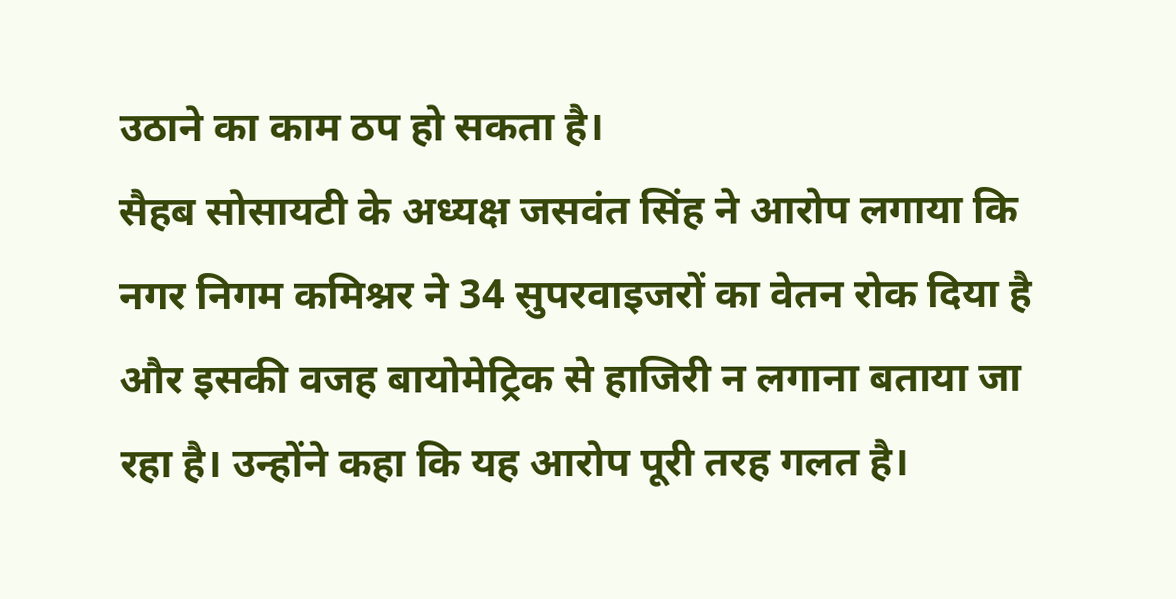उठाने का काम ठप हो सकता है।
सैहब सोसायटी के अध्यक्ष जसवंत सिंह ने आरोप लगाया कि नगर निगम कमिश्नर ने 34 सुपरवाइजरों का वेतन रोक दिया है और इसकी वजह बायोमेट्रिक से हाजिरी न लगाना बताया जा रहा है। उन्होंने कहा कि यह आरोप पूरी तरह गलत है।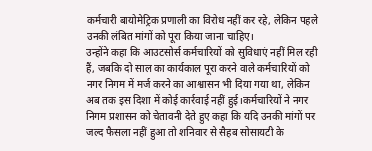कर्मचारी बायोमेट्रिक प्रणाली का विरोध नहीं कर रहे, लेकिन पहले उनकी लंबित मांगों को पूरा किया जाना चाहिए।
उन्होंने कहा कि आउटसोर्स कर्मचारियों को सुविधाएं नहीं मिल रही हैं, जबकि दो साल का कार्यकाल पूरा करने वाले कर्मचारियों को नगर निगम में मर्ज करने का आश्वासन भी दिया गया था, लेकिन अब तक इस दिशा में कोई कार्रवाई नहीं हुई।कर्मचारियों ने नगर निगम प्रशासन को चेतावनी देते हुए कहा कि यदि उनकी मांगों पर जल्द फैसला नहीं हुआ तो शनिवार से सैहब सोसायटी के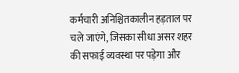कर्मचारी अनिश्चितकालीन हड़ताल पर चले जाएंगे, जिसका सीधा असर शहर की सफाई व्यवस्था पर पड़ेगा और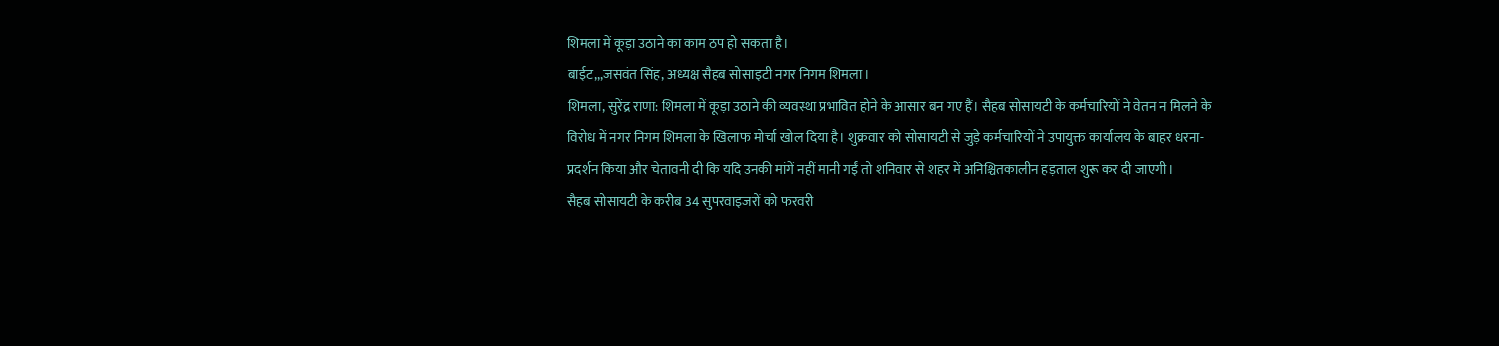शिमला में कूड़ा उठाने का काम ठप हो सकता है।
बाईट,,,जसवंत सिंह, अध्यक्ष सैहब सोसाइटी नगर निगम शिमला।
शिमला, सुरेंद्र राणा: शिमला में कूड़ा उठाने की व्यवस्था प्रभावित होने के आसार बन गए हैं। सैहब सोसायटी के कर्मचारियों ने वेतन न मिलने के विरोध में नगर निगम शिमला के खिलाफ मोर्चा खोल दिया है। शुक्रवार को सोसायटी से जुड़े कर्मचारियों ने उपायुक्त कार्यालय के बाहर धरना-प्रदर्शन किया और चेतावनी दी कि यदि उनकी मांगें नहीं मानी गईं तो शनिवार से शहर में अनिश्चितकालीन हड़ताल शुरू कर दी जाएगी।
सैहब सोसायटी के करीब 34 सुपरवाइजरों को फरवरी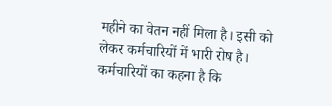महीने का वेतन नहीं मिला है। इसी को लेकर कर्मचारियों में भारी रोष है। कर्मचारियों का कहना है कि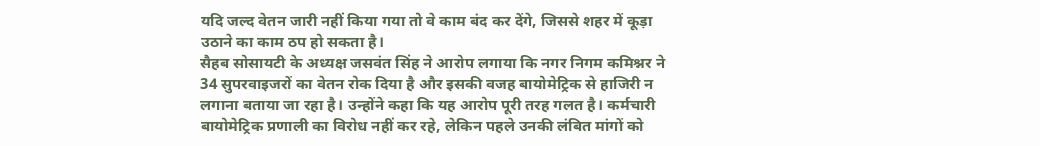यदि जल्द वेतन जारी नहीं किया गया तो वे काम बंद कर देंगे, जिससे शहर में कूड़ा उठाने का काम ठप हो सकता है।
सैहब सोसायटी के अध्यक्ष जसवंत सिंह ने आरोप लगाया कि नगर निगम कमिश्नर ने 34 सुपरवाइजरों का वेतन रोक दिया है और इसकी वजह बायोमेट्रिक से हाजिरी न लगाना बताया जा रहा है। उन्होंने कहा कि यह आरोप पूरी तरह गलत है। कर्मचारी बायोमेट्रिक प्रणाली का विरोध नहीं कर रहे, लेकिन पहले उनकी लंबित मांगों को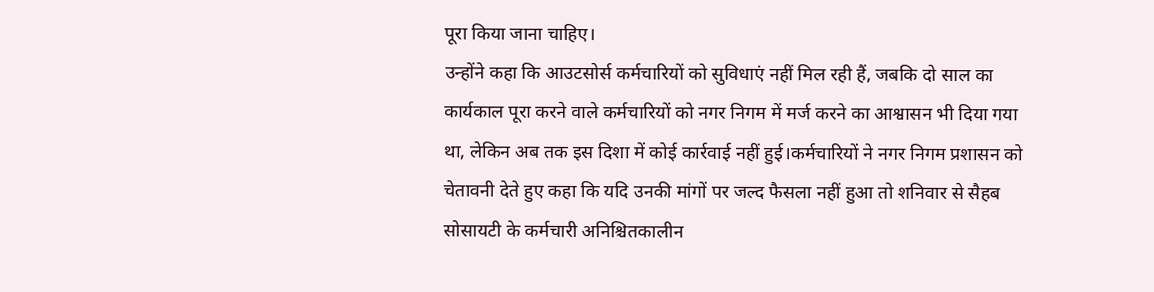पूरा किया जाना चाहिए।
उन्होंने कहा कि आउटसोर्स कर्मचारियों को सुविधाएं नहीं मिल रही हैं, जबकि दो साल का कार्यकाल पूरा करने वाले कर्मचारियों को नगर निगम में मर्ज करने का आश्वासन भी दिया गया था, लेकिन अब तक इस दिशा में कोई कार्रवाई नहीं हुई।कर्मचारियों ने नगर निगम प्रशासन को चेतावनी देते हुए कहा कि यदि उनकी मांगों पर जल्द फैसला नहीं हुआ तो शनिवार से सैहब सोसायटी के कर्मचारी अनिश्चितकालीन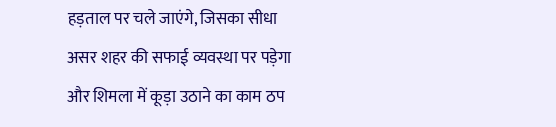हड़ताल पर चले जाएंगे, जिसका सीधा असर शहर की सफाई व्यवस्था पर पड़ेगा और शिमला में कूड़ा उठाने का काम ठप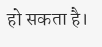हो सकता है।